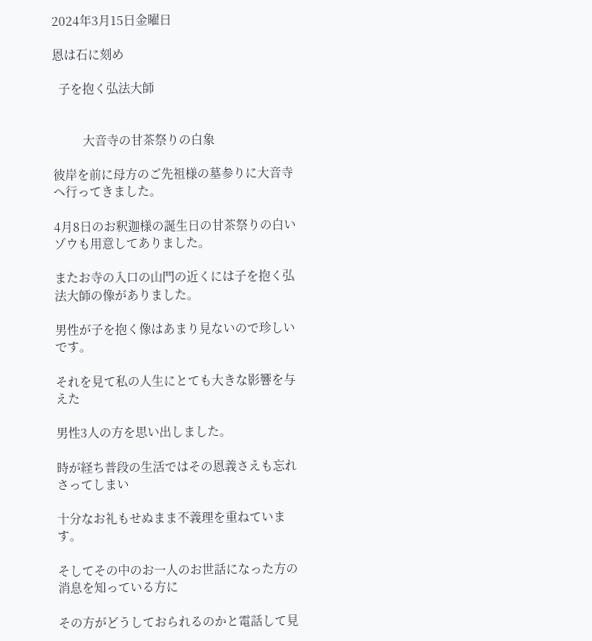2024年3月15日金曜日

恩は石に刻め

  子を抱く弘法大師


          大音寺の甘茶祭りの白象

彼岸を前に母方のご先祖様の墓参りに大音寺へ行ってきました。

4月8日のお釈迦様の誕生日の甘茶祭りの白いゾウも用意してありました。

またお寺の入口の山門の近くには子を抱く弘法大師の像がありました。

男性が子を抱く像はあまり見ないので珍しいです。

それを見て私の人生にとても大きな影響を与えた

男性3人の方を思い出しました。

時が経ち普段の生活ではその恩義さえも忘れさってしまい

十分なお礼もせぬまま不義理を重ねています。

そしてその中のお一人のお世話になった方の消息を知っている方に

その方がどうしておられるのかと電話して見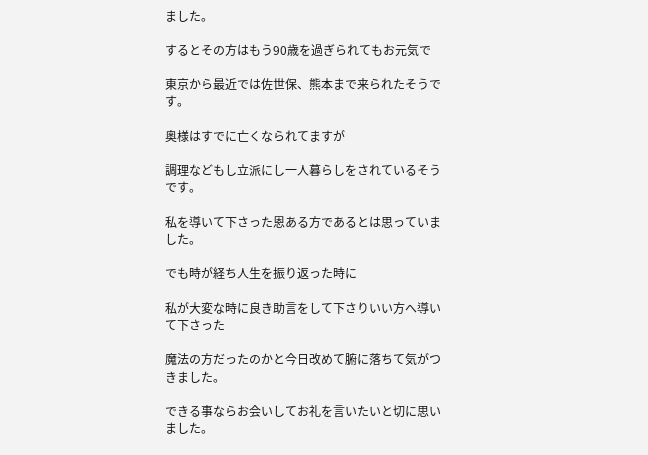ました。

するとその方はもう90歳を過ぎられてもお元気で

東京から最近では佐世保、熊本まで来られたそうです。

奥様はすでに亡くなられてますが

調理などもし立派にし一人暮らしをされているそうです。

私を導いて下さった恩ある方であるとは思っていました。

でも時が経ち人生を振り返った時に

私が大変な時に良き助言をして下さりいい方へ導いて下さった

魔法の方だったのかと今日改めて腑に落ちて気がつきました。

できる事ならお会いしてお礼を言いたいと切に思いました。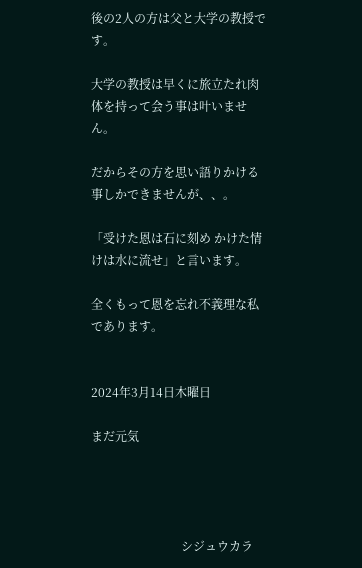後の2人の方は父と大学の教授です。

大学の教授は早くに旅立たれ肉体を持って会う事は叶いません。

だからその方を思い語りかける事しかできませんが、、。

「受けた恩は石に刻め かけた情けは水に流せ」と言います。

全くもって恩を忘れ不義理な私であります。


2024年3月14日木曜日

まだ元気




                              シジュウカラ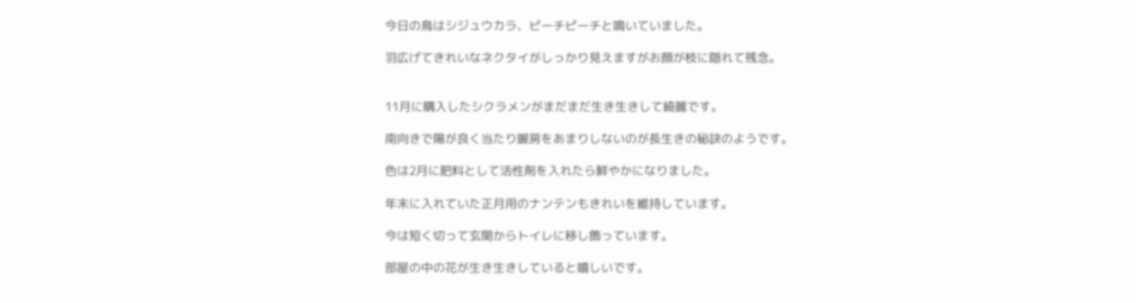今日の鳥はシジュウカラ、ピーチピーチと鳴いていました。

羽広げてきれいなネクタイがしっかり見えますがお顔が枝に隠れて残念。


11月に購入したシクラメンがまだまだ生き生きして綺麗です。

南向きで陽が良く当たり暖房をあまりしないのが長生きの秘訣のようです。

色は2月に肥料として活性剤を入れたら鮮やかになりました。

年末に入れていた正月用のナンテンもきれいを維持しています。

今は短く切って玄関からトイレに移し飾っています。

部屋の中の花が生き生きしていると嬉しいです。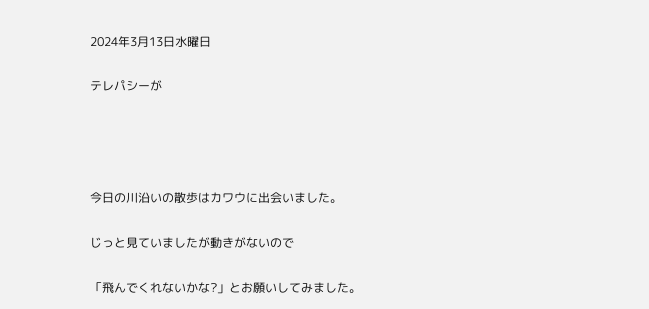2024年3月13日水曜日

テレパシーが




今日の川沿いの散歩はカワウに出会いました。

じっと見ていましたが動きがないので

「飛んでくれないかな?」とお願いしてみました。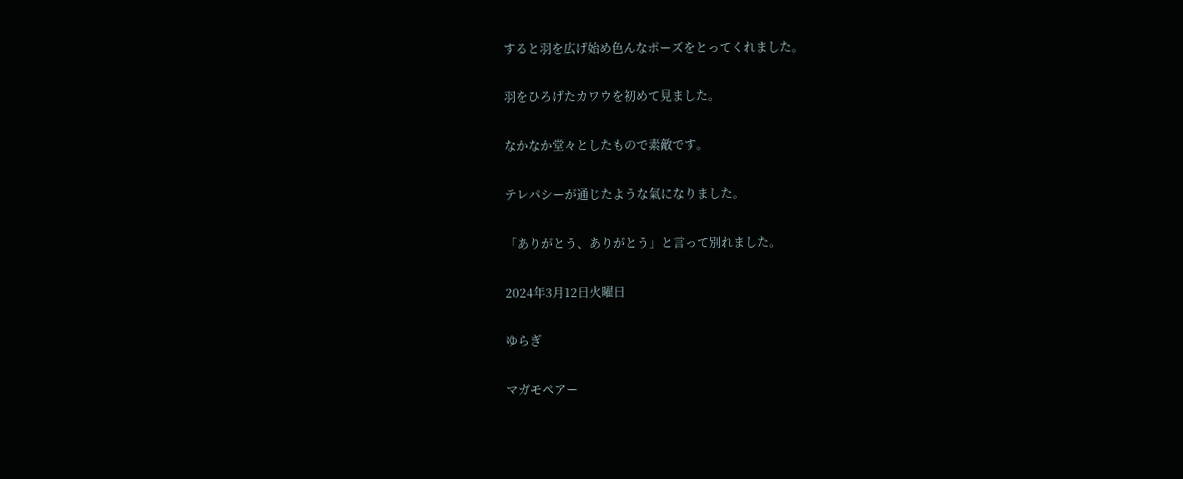すると羽を広げ始め色んなポーズをとってくれました。

羽をひろげたカワウを初めて見ました。

なかなか堂々としたもので素敵です。

テレパシーが通じたような氣になりました。

「ありがとう、ありがとう」と言って別れました。

2024年3月12日火曜日

ゆらぎ

マガモペアー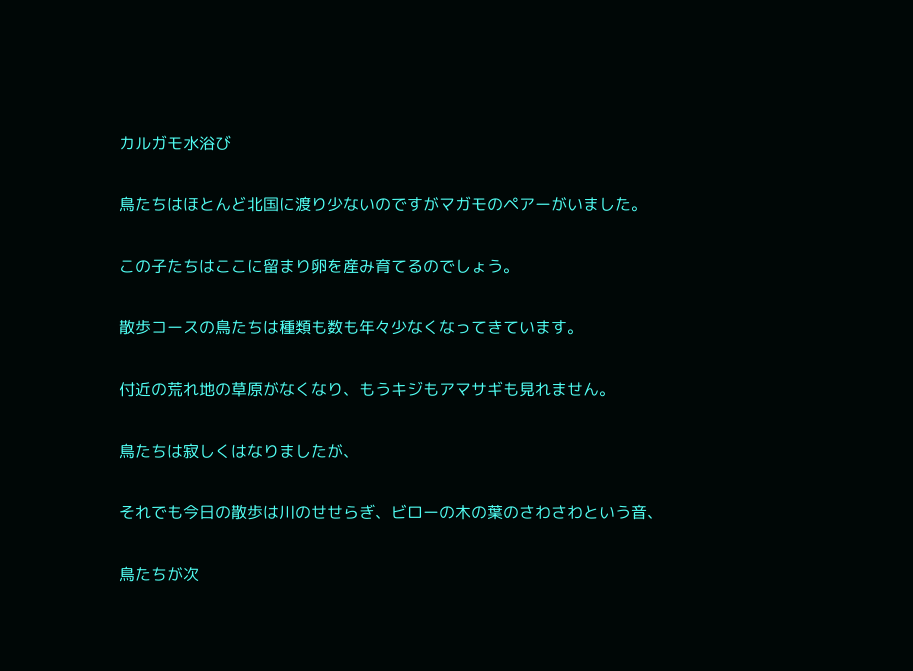カルガモ水浴び

鳥たちはほとんど北国に渡り少ないのですがマガモのペアーがいました。

この子たちはここに留まり卵を産み育てるのでしょう。

散歩コースの鳥たちは種類も数も年々少なくなってきています。

付近の荒れ地の草原がなくなり、もうキジもアマサギも見れません。

鳥たちは寂しくはなりましたが、

それでも今日の散歩は川のせせらぎ、ビローの木の葉のさわさわという音、

鳥たちが次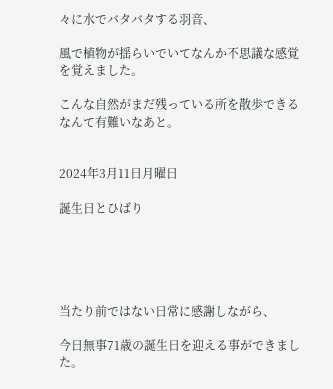々に水でバタバタする羽音、

風で植物が揺らいでいてなんか不思議な感覚を覚えました。

こんな自然がまだ残っている所を散歩できるなんて有難いなあと。


2024年3月11日月曜日

誕生日とひばり





当たり前ではない日常に感謝しながら、

今日無事71歳の誕生日を迎える事ができました。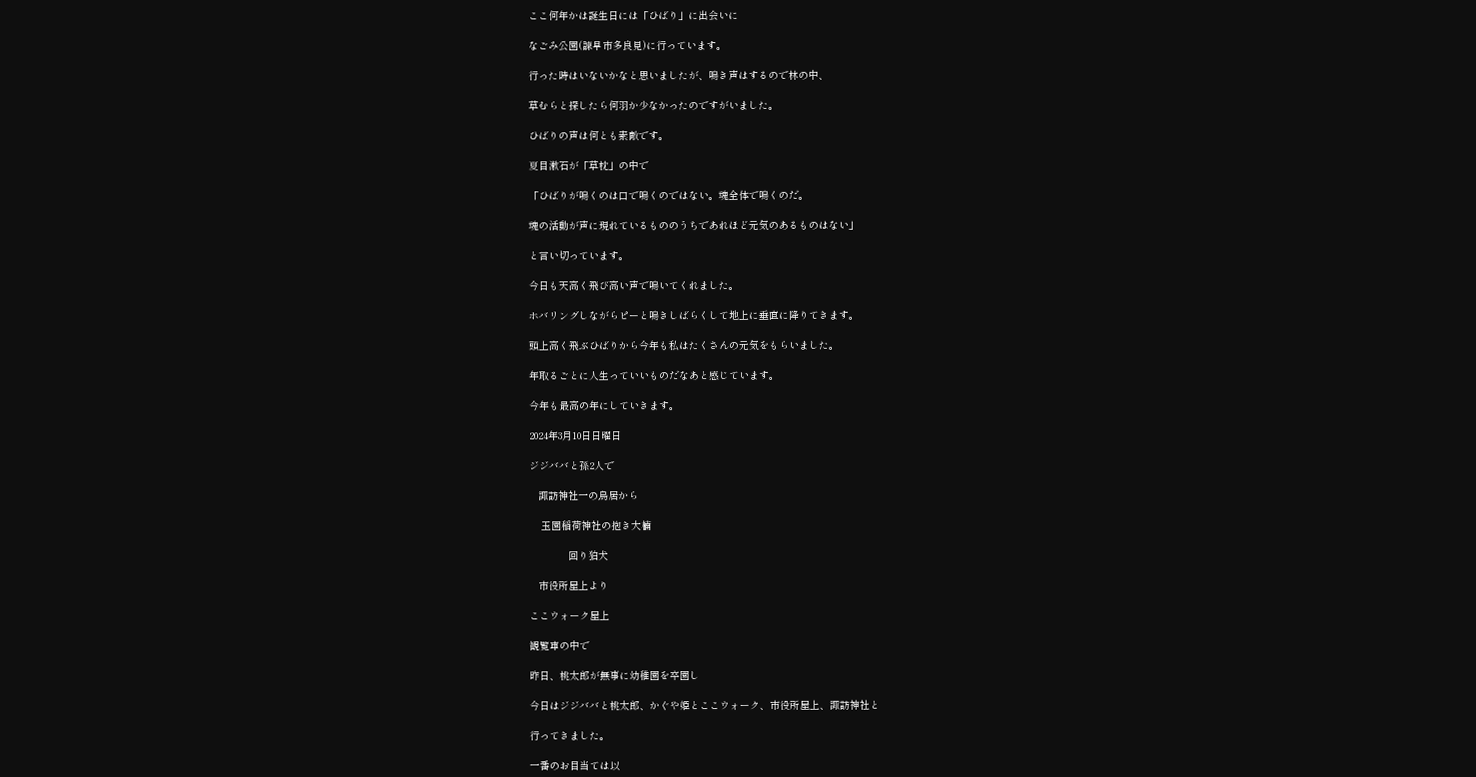ここ何年かは誕生日には「ひばり」に出会いに

なごみ公園(諫早市多良見)に行っています。

行った時はいないかなと思いましたが、鳴き声はするので林の中、

草むらと探したら何羽か少なかったのですがいました。

ひばりの声は何とも素敵です。

夏目漱石が「草枕」の中で

「ひばりが鳴くのは口で鳴くのではない。魂全体で鳴くのだ。

魂の活動が声に現れているもののうちであれほど元気のあるものはない」

と言い切っています。

今日も天高く飛び高い声で鳴いてくれました。

ホバリングしながらピーと鳴きしばらくして地上に垂直に降りてきます。

頭上高く飛ぶひばりから今年も私はたくさんの元気をもらいました。

年取るごとに人生っていいものだなあと感じています。

今年も最高の年にしていきます。

2024年3月10日日曜日

ジジババと孫2人で

   諏訪神社一の鳥居から

    玉園稲荷神社の抱き大楠

             回り狛犬

   市役所屋上より

ここウォーク屋上

観覧車の中で

昨日、桃太郎が無事に幼稚園を卒園し

今日はジジババと桃太郎、かぐや姫とここウォーク、市役所屋上、諏訪神社と

行ってきました。

一番のお目当ては以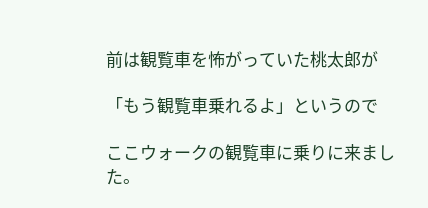前は観覧車を怖がっていた桃太郎が

「もう観覧車乗れるよ」というので

ここウォークの観覧車に乗りに来ました。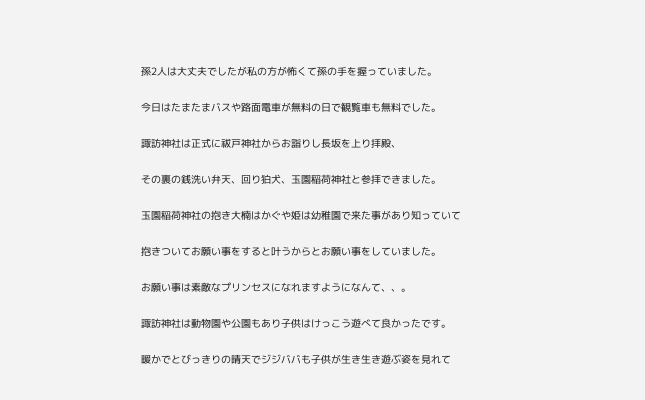孫2人は大丈夫でしたが私の方が怖くて孫の手を握っていました。

今日はたまたまバスや路面電車が無料の日で観覧車も無料でした。

諏訪神社は正式に祓戸神社からお詣りし長坂を上り拝殿、

その裏の銭洗い弁天、回り狛犬、玉園稲荷神社と参拝できました。

玉園稲荷神社の抱き大楠はかぐや姫は幼稚園で来た事があり知っていて

抱きついてお願い事をすると叶うからとお願い事をしていました。

お願い事は素敵なプリンセスになれますようになんて、、。

諏訪神社は動物園や公園もあり子供はけっこう遊べて良かったです。

暖かでとびっきりの晴天でジジババも子供が生き生き遊ぶ姿を見れて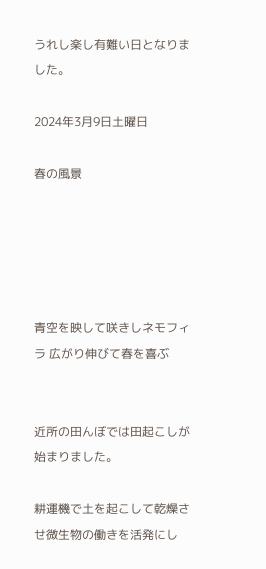うれし楽し有難い日となりました。

2024年3月9日土曜日

春の風景





青空を映して咲きしネモフィラ 広がり伸びて春を喜ぶ


近所の田んぼでは田起こしが始まりました。

耕運機で土を起こして乾燥させ微生物の働きを活発にし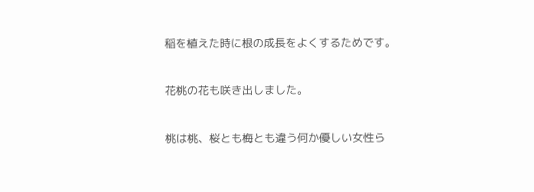稲を植えた時に根の成長をよくするためです。

花桃の花も咲き出しました。

桃は桃、桜とも梅とも違う何か優しい女性ら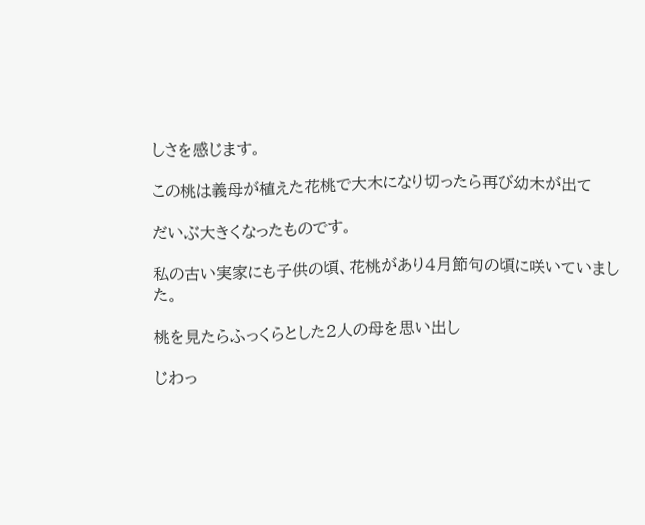しさを感じます。

この桃は義母が植えた花桃で大木になり切ったら再び幼木が出て

だいぶ大きくなったものです。

私の古い実家にも子供の頃、花桃があり4月節句の頃に咲いていました。

桃を見たらふっくらとした2人の母を思い出し

じわっ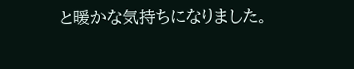と暖かな気持ちになりました。